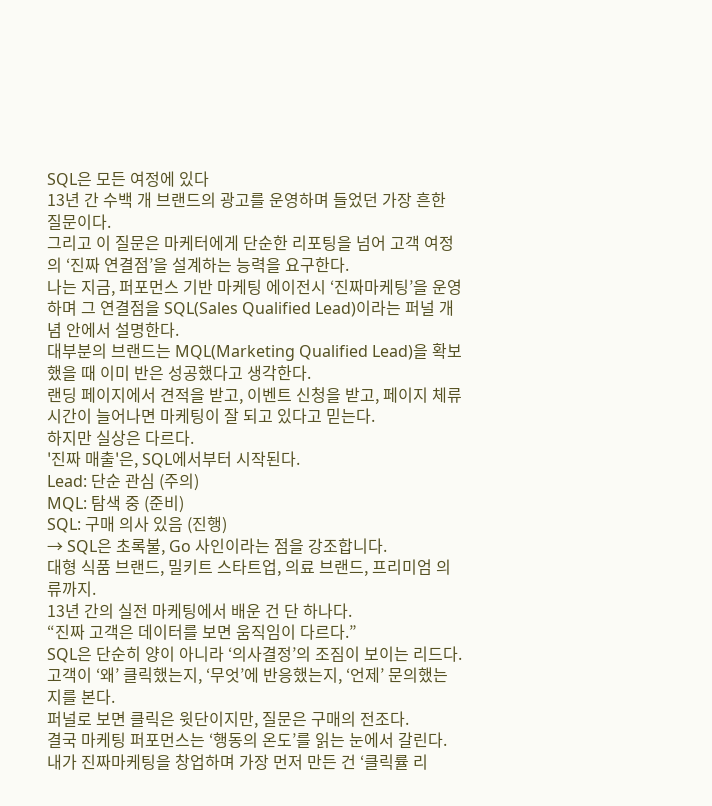SQL은 모든 여정에 있다
13년 간 수백 개 브랜드의 광고를 운영하며 들었던 가장 흔한 질문이다.
그리고 이 질문은 마케터에게 단순한 리포팅을 넘어 고객 여정의 ‘진짜 연결점’을 설계하는 능력을 요구한다.
나는 지금, 퍼포먼스 기반 마케팅 에이전시 ‘진짜마케팅’을 운영하며 그 연결점을 SQL(Sales Qualified Lead)이라는 퍼널 개념 안에서 설명한다.
대부분의 브랜드는 MQL(Marketing Qualified Lead)을 확보했을 때 이미 반은 성공했다고 생각한다.
랜딩 페이지에서 견적을 받고, 이벤트 신청을 받고, 페이지 체류시간이 늘어나면 마케팅이 잘 되고 있다고 믿는다.
하지만 실상은 다르다.
'진짜 매출'은, SQL에서부터 시작된다.
Lead: 단순 관심 (주의)
MQL: 탐색 중 (준비)
SQL: 구매 의사 있음 (진행)
→ SQL은 초록불, Go 사인이라는 점을 강조합니다.
대형 식품 브랜드, 밀키트 스타트업, 의료 브랜드, 프리미엄 의류까지.
13년 간의 실전 마케팅에서 배운 건 단 하나다.
“진짜 고객은 데이터를 보면 움직임이 다르다.”
SQL은 단순히 양이 아니라 ‘의사결정’의 조짐이 보이는 리드다.
고객이 ‘왜’ 클릭했는지, ‘무엇’에 반응했는지, ‘언제’ 문의했는지를 본다.
퍼널로 보면 클릭은 윗단이지만, 질문은 구매의 전조다.
결국 마케팅 퍼포먼스는 ‘행동의 온도’를 읽는 눈에서 갈린다.
내가 진짜마케팅을 창업하며 가장 먼저 만든 건 ‘클릭률 리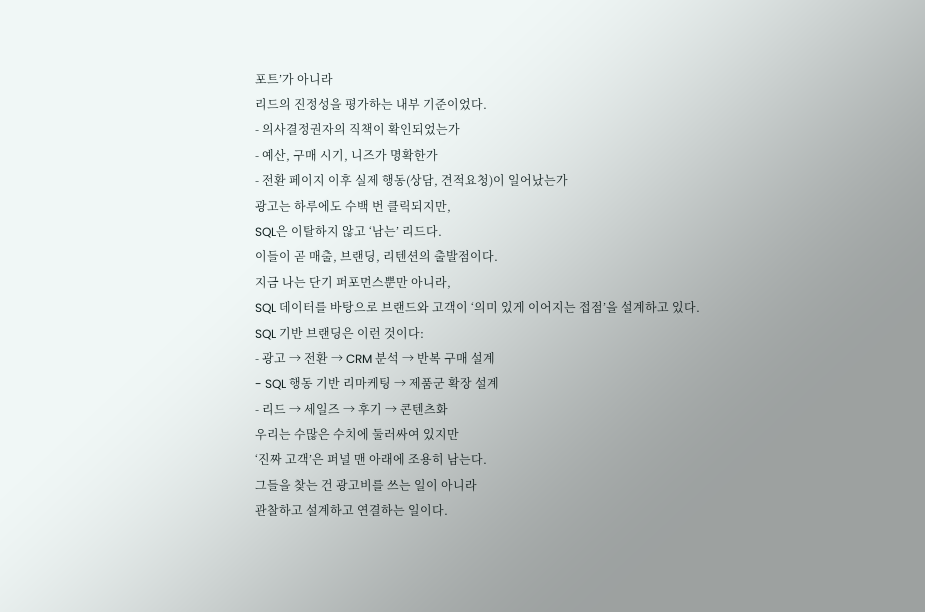포트’가 아니라
리드의 진정성을 평가하는 내부 기준이었다.
- 의사결정권자의 직책이 확인되었는가
- 예산, 구매 시기, 니즈가 명확한가
- 전환 페이지 이후 실제 행동(상담, 견적요청)이 일어났는가
광고는 하루에도 수백 번 클릭되지만,
SQL은 이탈하지 않고 ‘남는’ 리드다.
이들이 곧 매출, 브랜딩, 리텐션의 출발점이다.
지금 나는 단기 퍼포먼스뿐만 아니라,
SQL 데이터를 바탕으로 브랜드와 고객이 ‘의미 있게 이어지는 접점’을 설계하고 있다.
SQL 기반 브랜딩은 이런 것이다:
- 광고 → 전환 → CRM 분석 → 반복 구매 설계
- SQL 행동 기반 리마케팅 → 제품군 확장 설계
- 리드 → 세일즈 → 후기 → 콘텐츠화
우리는 수많은 수치에 둘러싸여 있지만
‘진짜 고객’은 퍼널 맨 아래에 조용히 남는다.
그들을 찾는 건 광고비를 쓰는 일이 아니라
관찰하고 설계하고 연결하는 일이다.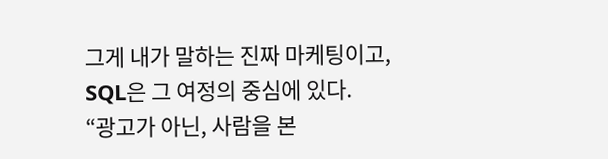그게 내가 말하는 진짜 마케팅이고,
SQL은 그 여정의 중심에 있다.
“광고가 아닌, 사람을 본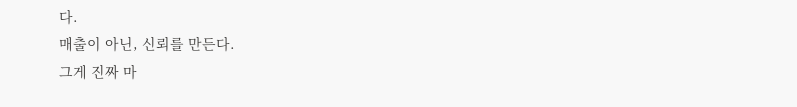다.
매출이 아닌, 신뢰를 만든다.
그게 진짜 마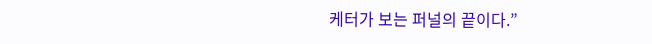케터가 보는 퍼널의 끝이다.”